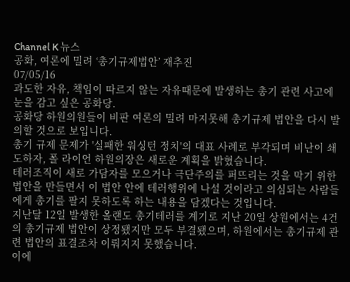Channel K 뉴스
공화, 여론에 밀려 ‘총기규제법안’ 재추진
07/05/16
과도한 자유, 책임이 따르지 않는 자유때문에 발생하는 총기 관련 사고에 눈을 감고 싶은 공화당.
공화당 하원의원들이 비판 여론의 밀려 마지못해 총기규제 법안을 다시 발의할 것으로 보입니다.
총기 규제 문제가 '실패한 워싱턴 정치'의 대표 사례로 부각되며 비난이 쇄도하자, 폴 라이언 하원의장은 새로운 계획을 밝혔습니다.
테러조직이 새로 가담자를 모으거나 극단주의를 퍼뜨리는 것을 막기 위한 법안을 만들면서 이 법안 안에 테러행위에 나설 것이라고 의심되는 사람들에게 총기를 팔지 못하도록 하는 내용을 담겠다는 것입니다.
지난달 12일 발생한 올랜도 총기테러를 계기로 지난 20일 상원에서는 4건의 총기규제 법안이 상정됐지만 모두 부결됐으며, 하원에서는 총기규제 관련 법안의 표결조차 이뤄지지 못했습니다.
이에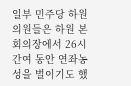일부 민주당 하원의원들은 하원 본회의장에서 26시간여 동안 연좌농성을 벌이기도 했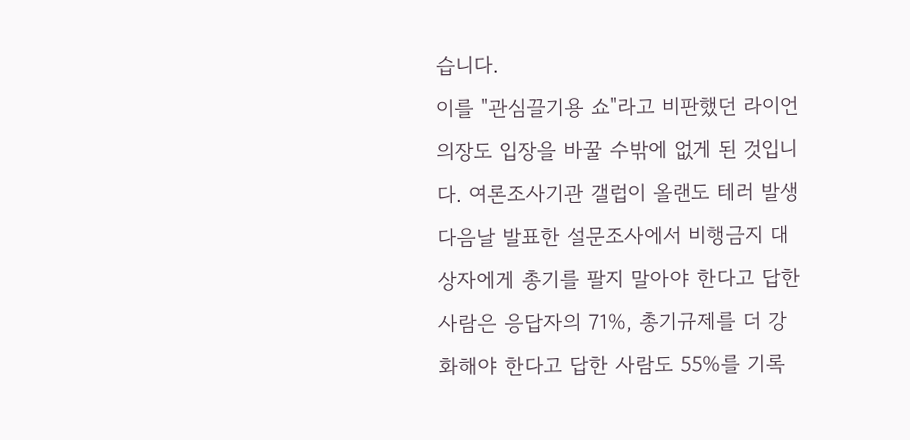습니다.
이를 "관심끌기용 쇼"라고 비판했던 라이언 의장도 입장을 바꿀 수밖에 없게 된 것입니다. 여론조사기관 갤럽이 올랜도 테러 발생 다음날 발표한 설문조사에서 비행금지 대상자에게 총기를 팔지 말아야 한다고 답한 사람은 응답자의 71%, 총기규제를 더 강화해야 한다고 답한 사람도 55%를 기록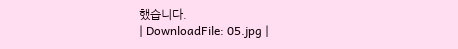했습니다.
| DownloadFile: 05.jpg |